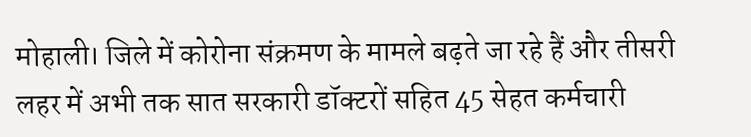मोहाली। जिले में कोरोना संक्रमण के मामले बढ़ते जा रहे हैं और तीसरी लहर में अभी तक सात सरकारी डॉक्टरों सहित 45 सेहत कर्मचारी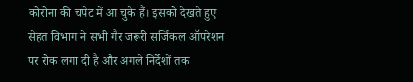कोरोना की चपेट में आ चुके हैं। इसको देखते हुए सेहत विभाग ने सभी गैर जरूरी सर्जिकल ऑपरेशन पर रोक लगा दी है और अगले निर्देशों तक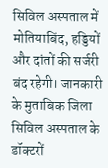सिविल अस्पताल में मोतियाबिंद, हड्डियों और दांतों की सर्जरी बंद रहेगी। जानकारी के मुताबिक जिला सिविल अस्पताल के डॉक्टरों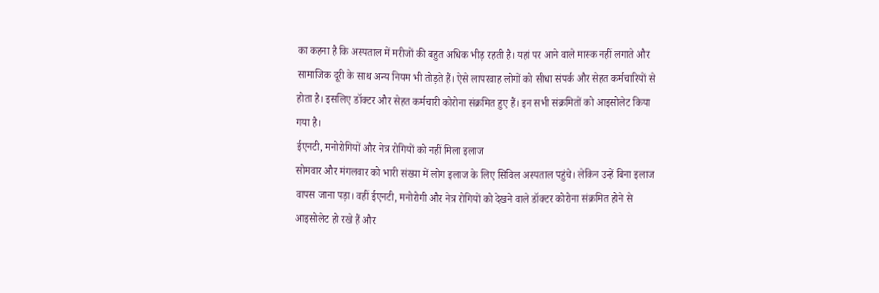का कहना है कि अस्पताल में मरीजों की बहुत अधिक भीड़ रहती है। यहां पर आने वाले मास्क नहीं लगाते और सामाजिक दूरी के साथ अन्य नियम भी तोड़ते हैं। ऐसे लापरवाह लोगों को सीधा संपर्क और सेहत कर्मचारियों से होता है। इसलिए डॉक्टर और सेहत कर्मचारी कोरोना संक्रमित हुए हैं। इन सभी संक्रमितों को आइसोलेट किया गया है।
ईएनटी, मनोरोगियों और नेत्र रोगियों को नहीं मिला इलाज
सोमवार और मंगलवार को भारी संख्या में लोग इलाज के लिए सिविल अस्पताल पहुंचे। लेकिन उन्हें बिना इलाज वापस जाना पड़ा। वहीं ईएनटी, मनोरोगी और नेत्र रोगियों को देखने वाले डॉक्टर कोरोना संक्रमित होने से आइसोलेट हो रखे हैं और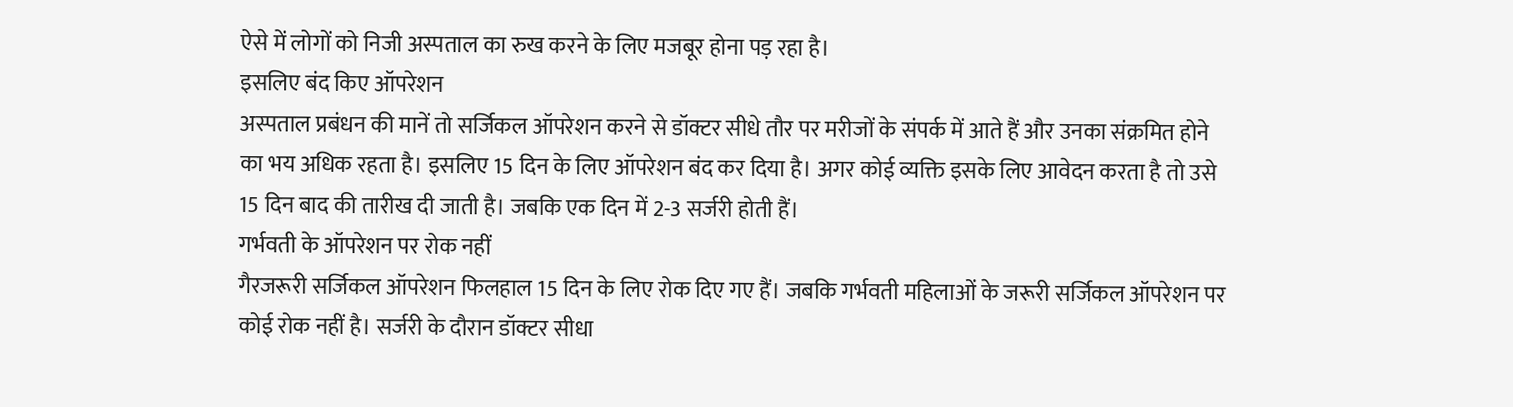ऐसे में लोगों को निजी अस्पताल का रुख करने के लिए मजबूर होना पड़ रहा है।
इसलिए बंद किए ऑपरेशन
अस्पताल प्रबंधन की मानें तो सर्जिकल ऑपरेशन करने से डॉक्टर सीधे तौर पर मरीजों के संपर्क में आते हैं और उनका संक्रमित होने का भय अधिक रहता है। इसलिए 15 दिन के लिए ऑपरेशन बंद कर दिया है। अगर कोई व्यक्ति इसके लिए आवेदन करता है तो उसे 15 दिन बाद की तारीख दी जाती है। जबकि एक दिन में 2-3 सर्जरी होती हैं।
गर्भवती के ऑपरेशन पर रोक नहीं
गैरजरूरी सर्जिकल ऑपरेशन फिलहाल 15 दिन के लिए रोक दिए गए हैं। जबकि गर्भवती महिलाओं के जरूरी सर्जिकल ऑपरेशन पर कोई रोक नहीं है। सर्जरी के दौरान डॉक्टर सीधा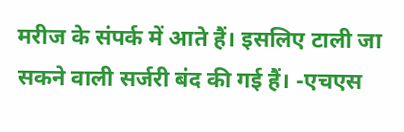मरीज के संपर्क में आते हैं। इसलिए टाली जा सकने वाली सर्जरी बंद की गई हैं। -एचएस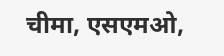चीमा, एसएमओ,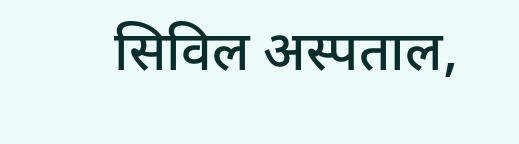सिविल अस्पताल,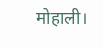मोहाली।